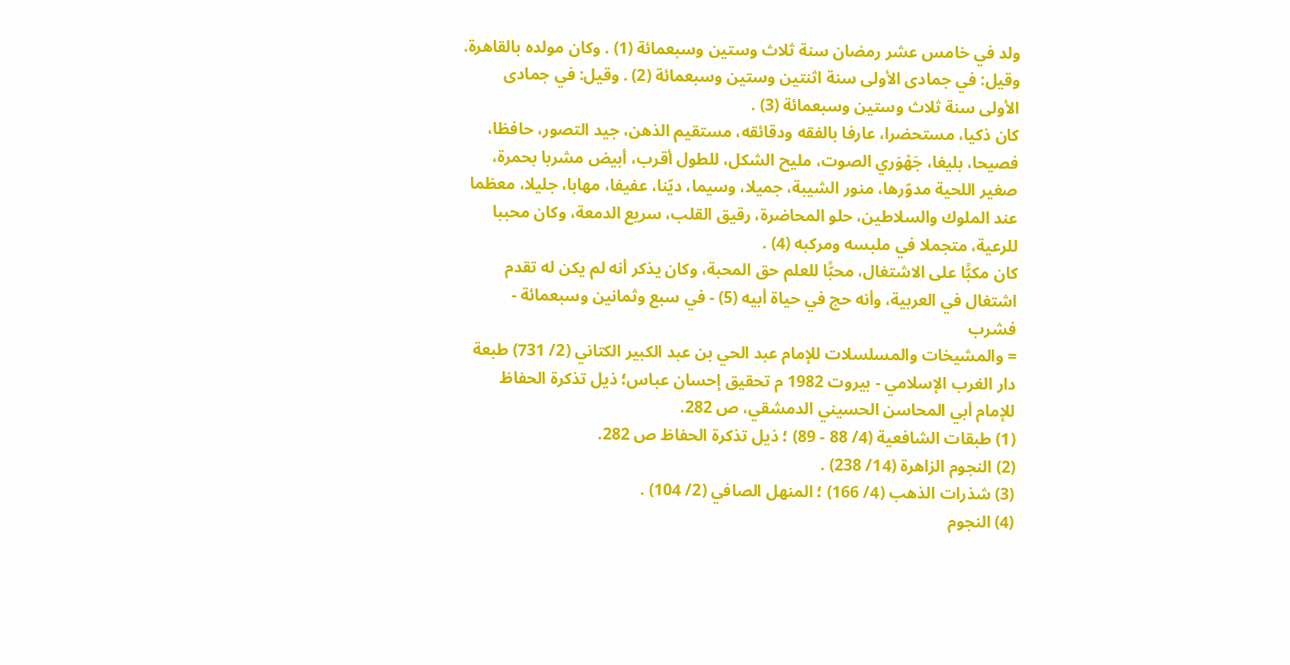ولد في خامس عشر رمضان سنة ثلاث وستين وسبعمائة (1) . وكان مولده بالقاهرة. وقيل: في جمادى الأولى سنة اثنتين وستين وسبعمائة (2) . وقيل: في جمادى الأولى سنة ثلاث وستين وسبعمائة (3) .
كان ذكيا، مستحضرا، عارفا بالفقه ودقائقه، مستقيم الذهن، جيد التصور، حافظا، فصيحا، بليغا، جَهْوَري الصوت، مليح الشكل، للطول أقرب، أبيض مشربا بحمرة، صغير اللحية مدوّرها، منور الشيبة، جميلا، وسيما، ديّنا، عفيفا، مهابا، جليلا، معظما عند الملوك والسلاطين، حلو المحاضرة، رقيق القلب، سريع الدمعة، وكان محببا للرعية، متجملا في ملبسه ومركبه (4) .
كان مكبًّا على الاشتغال، محبًّا للعلم حق المحبة، وكان يذكر أنه لم يكن له تقدم اشتغال في العربية، وأنه حج في حياة أبيه (5) - في سبع وثمانين وسبعمائة - فشرب
= والمشيخات والمسلسلات للإمام عبد الحي بن عبد الكبير الكتاني (2/ 731) طبعة دار الغرب الإسلامي - بيروت 1982 م تحقيق إحسان عباس؛ ذيل تذكرة الحفاظ للإمام أبي المحاسن الحسيني الدمشقي، ص 282.
(1) طبقات الشافعية (4/ 88 - 89) ؛ ذيل تذكرة الحفاظ ص 282.
(2) النجوم الزاهرة (14/ 238) .
(3) شذرات الذهب (4/ 166) ؛ المنهل الصافي (2/ 104) .
(4) النجوم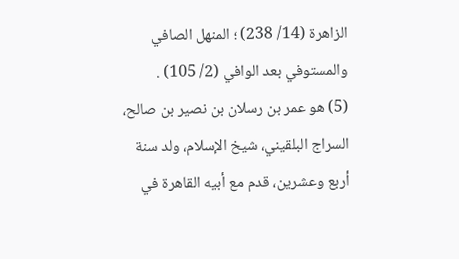الزاهرة (14/ 238) ؛ المنهل الصافي والمستوفي بعد الوافي (2/ 105) .
(5) هو عمر بن رسلان بن نصير بن صالح، السراج البلقيني، شيخ الإسلام، ولد سنة أربع وعشرين، قدم مع أبيه القاهرة في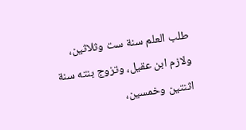طلب العلم سنة ست وثلاثين، ولازم ابن عقيل، وتزوج بنته سنة اثنتين وخمسين،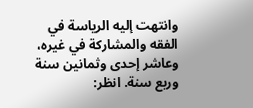وانتهت إليه الرياسة في الفقه والمشاركة في غيره، وعاشر إحدى وثمانين سنة وربع سنة. انظر: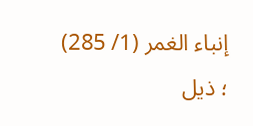إنباء الغمر (1/ 285) ؛ ذيل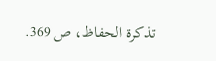تذكرة الحفاظ، ص 369.